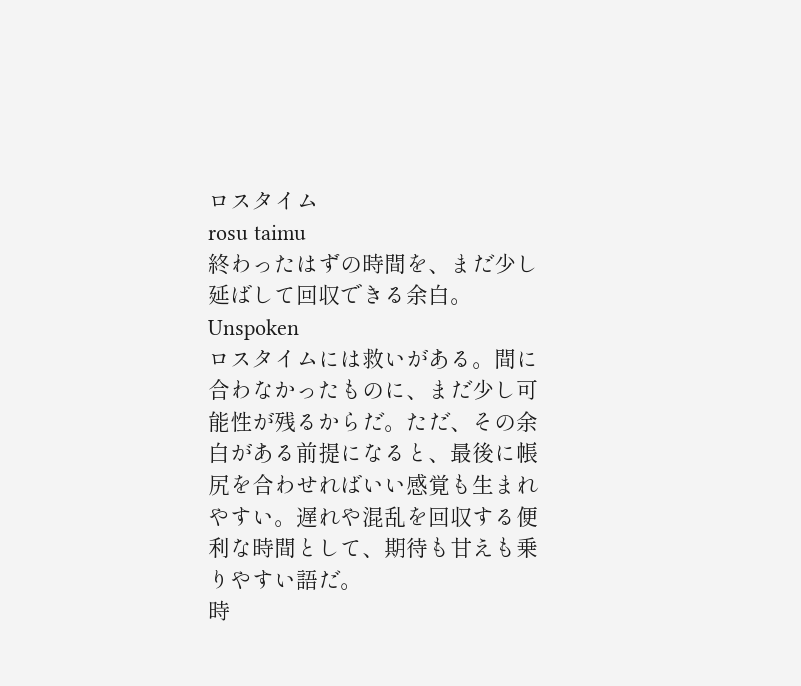ロスタイム
rosu taimu
終わったはずの時間を、まだ少し延ばして回収できる余白。
Unspoken
ロスタイムには救いがある。間に合わなかったものに、まだ少し可能性が残るからだ。ただ、その余白がある前提になると、最後に帳尻を合わせればいい感覚も生まれやすい。遅れや混乱を回収する便利な時間として、期待も甘えも乗りやすい語だ。
時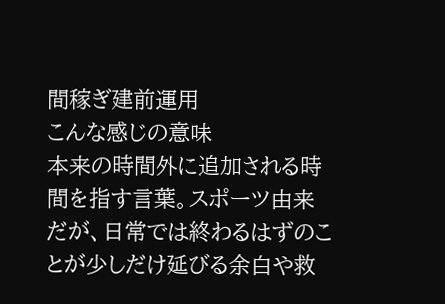間稼ぎ建前運用
こんな感じの意味
本来の時間外に追加される時間を指す言葉。スポーツ由来だが、日常では終わるはずのことが少しだけ延びる余白や救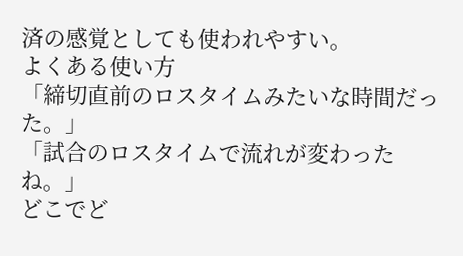済の感覚としても使われやすい。
よくある使い方
「締切直前のロスタイムみたいな時間だった。」
「試合のロスタイムで流れが変わったね。」
どこでど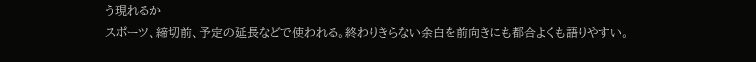う現れるか
スポーツ、締切前、予定の延長などで使われる。終わりきらない余白を前向きにも都合よくも語りやすい。